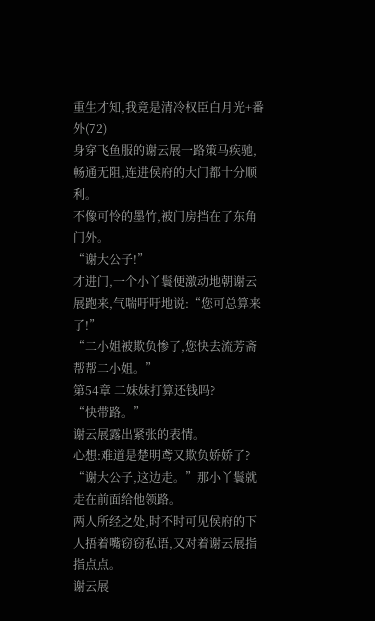重生才知,我竟是清冷权臣白月光+番外(72)
身穿飞鱼服的谢云展一路策马疾驰,畅通无阻,连进侯府的大门都十分顺利。
不像可怜的墨竹,被门房挡在了东角门外。
“谢大公子!”
才进门,一个小丫鬟便激动地朝谢云展跑来,气喘吁吁地说:“您可总算来了!”
“二小姐被欺负惨了,您快去流芳斋帮帮二小姐。”
第54章 二妹妹打算还钱吗?
“快带路。”
谢云展露出紧张的表情。
心想:难道是楚明鸢又欺负娇娇了?
“谢大公子,这边走。”那小丫鬟就走在前面给他领路。
两人所经之处,时不时可见侯府的下人捂着嘴窃窃私语,又对着谢云展指指点点。
谢云展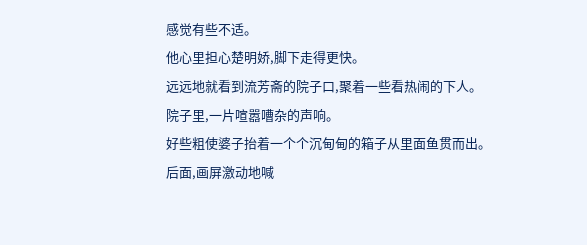感觉有些不适。
他心里担心楚明娇,脚下走得更快。
远远地就看到流芳斋的院子口,聚着一些看热闹的下人。
院子里,一片喧嚣嘈杂的声响。
好些粗使婆子抬着一个个沉甸甸的箱子从里面鱼贯而出。
后面,画屏激动地喊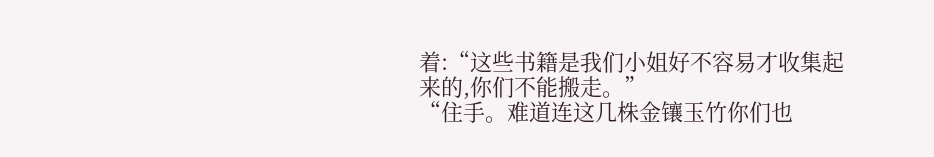着:“这些书籍是我们小姐好不容易才收集起来的,你们不能搬走。”
“住手。难道连这几株金镶玉竹你们也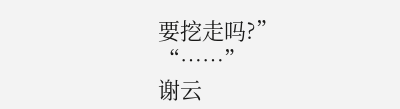要挖走吗?”
“……”
谢云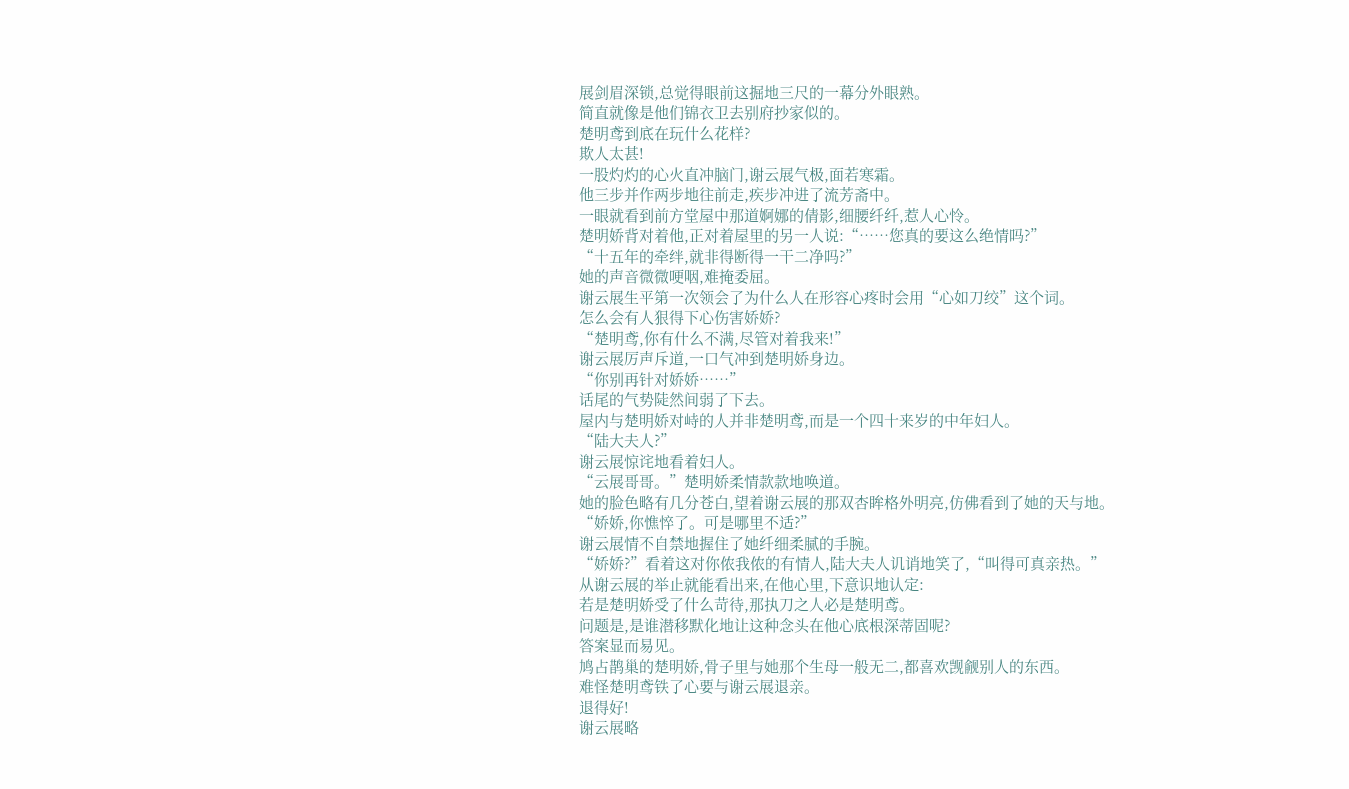展剑眉深锁,总觉得眼前这掘地三尺的一幕分外眼熟。
简直就像是他们锦衣卫去别府抄家似的。
楚明鸢到底在玩什么花样?
欺人太甚!
一股灼灼的心火直冲脑门,谢云展气极,面若寒霜。
他三步并作两步地往前走,疾步冲进了流芳斋中。
一眼就看到前方堂屋中那道婀娜的倩影,细腰纤纤,惹人心怜。
楚明娇背对着他,正对着屋里的另一人说:“……您真的要这么绝情吗?”
“十五年的牵绊,就非得断得一干二净吗?”
她的声音微微哽咽,难掩委屈。
谢云展生平第一次领会了为什么人在形容心疼时会用“心如刀绞”这个词。
怎么会有人狠得下心伤害娇娇?
“楚明鸢,你有什么不满,尽管对着我来!”
谢云展厉声斥道,一口气冲到楚明娇身边。
“你别再针对娇娇……”
话尾的气势陡然间弱了下去。
屋内与楚明娇对峙的人并非楚明鸢,而是一个四十来岁的中年妇人。
“陆大夫人?”
谢云展惊诧地看着妇人。
“云展哥哥。”楚明娇柔情款款地唤道。
她的脸色略有几分苍白,望着谢云展的那双杏眸格外明亮,仿佛看到了她的天与地。
“娇娇,你憔悴了。可是哪里不适?”
谢云展情不自禁地握住了她纤细柔腻的手腕。
“娇娇?”看着这对你侬我侬的有情人,陆大夫人讥诮地笑了,“叫得可真亲热。”
从谢云展的举止就能看出来,在他心里,下意识地认定:
若是楚明娇受了什么苛待,那执刀之人必是楚明鸢。
问题是,是谁潜移默化地让这种念头在他心底根深蒂固呢?
答案显而易见。
鸠占鹊巢的楚明娇,骨子里与她那个生母一般无二,都喜欢觊觎别人的东西。
难怪楚明鸢铁了心要与谢云展退亲。
退得好!
谢云展略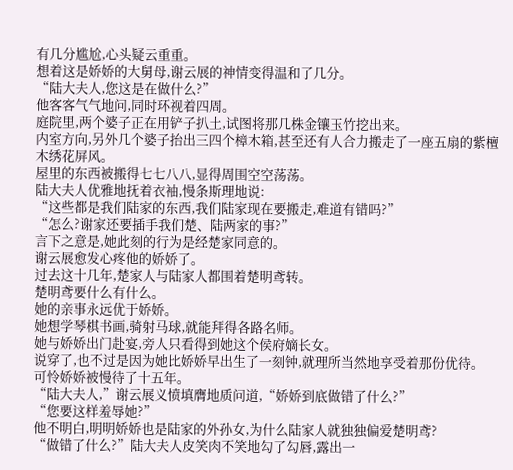有几分尴尬,心头疑云重重。
想着这是娇娇的大舅母,谢云展的神情变得温和了几分。
“陆大夫人,您这是在做什么?”
他客客气气地问,同时环视着四周。
庭院里,两个婆子正在用铲子扒土,试图将那几株金镶玉竹挖出来。
内室方向,另外几个婆子抬出三四个樟木箱,甚至还有人合力搬走了一座五扇的紫檀木绣花屏风。
屋里的东西被搬得七七八八,显得周围空空荡荡。
陆大夫人优雅地抚着衣袖,慢条斯理地说:
“这些都是我们陆家的东西,我们陆家现在要搬走,难道有错吗?”
“怎么?谢家还要插手我们楚、陆两家的事?”
言下之意是,她此刻的行为是经楚家同意的。
谢云展愈发心疼他的娇娇了。
过去这十几年,楚家人与陆家人都围着楚明鸢转。
楚明鸢要什么有什么。
她的亲事永远优于娇娇。
她想学琴棋书画,骑射马球,就能拜得各路名师。
她与娇娇出门赴宴,旁人只看得到她这个侯府嫡长女。
说穿了,也不过是因为她比娇娇早出生了一刻钟,就理所当然地享受着那份优待。
可怜娇娇被慢待了十五年。
“陆大夫人,”谢云展义愤填膺地质问道,“娇娇到底做错了什么?”
“您要这样羞辱她?”
他不明白,明明娇娇也是陆家的外孙女,为什么陆家人就独独偏爱楚明鸢?
“做错了什么?”陆大夫人皮笑肉不笑地勾了勾唇,露出一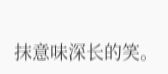抹意味深长的笑。